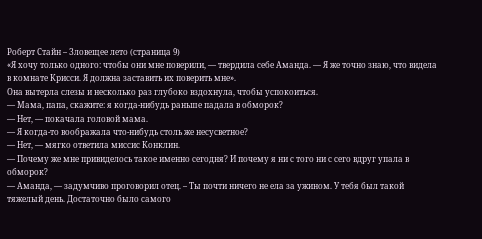Роберт Стайн – Зловещее лето (страница 9)
«Я хочу только одного: чтобы они мне поверили, — твердила себе Аманда. — Я же точно знаю, что видела в комнате Крисси. Я должна заставить их поверить мне».
Она вытерла слезы и несколько раз глубоко вздохнула, чтобы успокоиться.
— Мама, папа, скажите: я когда-нибудь раньше падала в обморок?
— Нет, — покачала головой мама.
— Я когда-то воображала что-нибудь столь же несусветное?
— Нет, — мягко ответила миссис Конклин.
— Почему же мне привиделось такое именно сегодня? И почему я ни с того ни с сего вдруг упала в обморок?
— Аманда, — задумчиво проговорил отец. – Ты почти ничего не ела за ужином. У тебя был такой тяжелый день. Достаточно было самого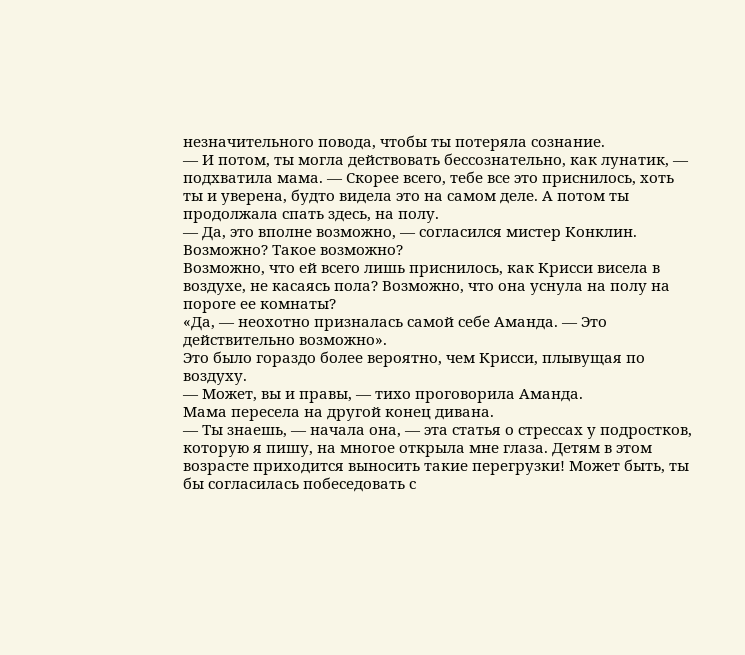незначительного повода, чтобы ты потеряла сознание.
— И потом, ты могла действовать бессознательно, как лунатик, — подхватила мама. — Скорее всего, тебе все это приснилось, хоть ты и уверена, будто видела это на самом деле. А потом ты продолжала спать здесь, на полу.
— Да, это вполне возможно, — согласился мистер Конклин.
Возможно? Такое возможно?
Возможно, что ей всего лишь приснилось, как Крисси висела в воздухе, не касаясь пола? Возможно, что она уснула на полу на пороге ее комнаты?
«Да, — неохотно призналась самой себе Аманда. — Это действительно возможно».
Это было гораздо более вероятно, чем Крисси, плывущая по воздуху.
— Может, вы и правы, — тихо проговорила Аманда.
Мама пересела на другой конец дивана.
— Ты знаешь, — начала она, — эта статья о стрессах у подростков, которую я пишу, на многое открыла мне глаза. Детям в этом возрасте приходится выносить такие перегрузки! Может быть, ты бы согласилась побеседовать с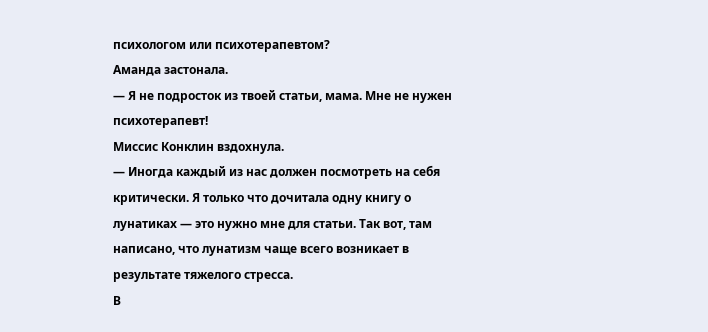психологом или психотерапевтом?
Аманда застонала.
— Я не подросток из твоей статьи, мама. Мне не нужен психотерапевт!
Миссис Конклин вздохнула.
— Иногда каждый из нас должен посмотреть на себя критически. Я только что дочитала одну книгу о лунатиках — это нужно мне для статьи. Так вот, там написано, что лунатизм чаще всего возникает в результате тяжелого стресса.
В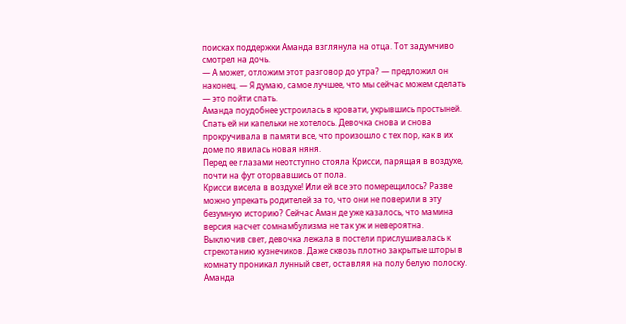поисках поддержки Аманда взглянула на отца. Тот задумчиво смотрел на дочь.
— А может, отложим этот разговор до утра? — предложил он наконец. — Я думаю, самое лучшее, что мы сейчас можем сделать — это пойти спать.
Аманда поудобнее устроилась в кровати, укрывшись простыней. Спать ей ни капельки не хотелось. Девочка снова и снова прокручивала в памяти все, что произошло с тех пор, как в их доме по явилась новая няня.
Перед ее глазами неотступно стояла Крисси, парящая в воздухе, почти на фут оторвавшись от пола.
Крисси висела в воздухе! Или ей все это померещилось? Разве можно упрекать родителей за то, что они не поверили в эту безумную историю? Сейчас Аман де уже казалось, что мамина версия насчет сомнамбулизма не так уж и невероятна.
Выключив свет, девочка лежала в постели прислушивалась к стрекотанию кузнечиков. Даже сквозь плотно закрытые шторы в комнату проникал лунный свет, оставляя на полу белую полоску. Аманда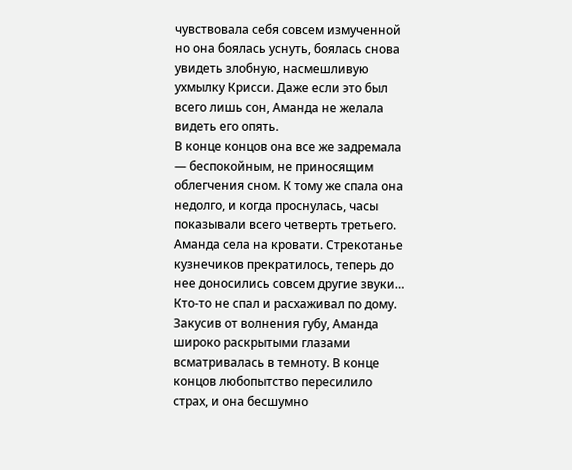чувствовала себя совсем измученной но она боялась уснуть, боялась снова увидеть злобную, насмешливую ухмылку Крисси. Даже если это был всего лишь сон, Аманда не желала видеть его опять.
В конце концов она все же задремала — беспокойным, не приносящим облегчения сном. К тому же спала она недолго, и когда проснулась, часы показывали всего четверть третьего.
Аманда села на кровати. Стрекотанье кузнечиков прекратилось, теперь до нее доносились совсем другие звуки…
Кто-то не спал и расхаживал по дому.
Закусив от волнения губу, Аманда широко раскрытыми глазами всматривалась в темноту. В конце концов любопытство пересилило страх, и она бесшумно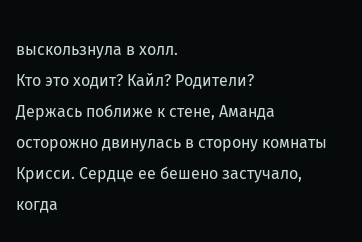выскользнула в холл.
Кто это ходит? Кайл? Родители?
Держась поближе к стене, Аманда осторожно двинулась в сторону комнаты Крисси. Сердце ее бешено застучало, когда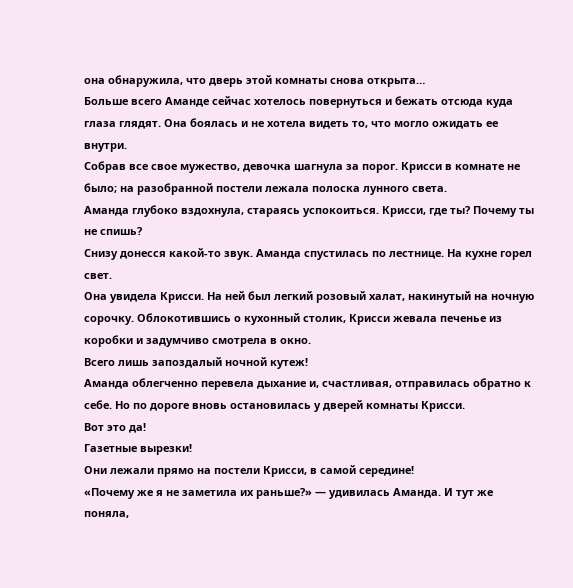она обнаружила, что дверь этой комнаты снова открыта…
Больше всего Аманде сейчас хотелось повернуться и бежать отсюда куда глаза глядят. Она боялась и не хотела видеть то, что могло ожидать ее внутри.
Собрав все свое мужество, девочка шагнула за порог. Крисси в комнате не было; на разобранной постели лежала полоска лунного света.
Аманда глубоко вздохнула, стараясь успокоиться. Крисси, где ты? Почему ты не спишь?
Снизу донесся какой-то звук. Аманда спустилась по лестнице. На кухне горел свет.
Она увидела Крисси. На ней был легкий розовый халат, накинутый на ночную сорочку. Облокотившись о кухонный столик, Крисси жевала печенье из коробки и задумчиво смотрела в окно.
Всего лишь запоздалый ночной кутеж!
Аманда облегченно перевела дыхание и, счастливая, отправилась обратно к себе. Но по дороге вновь остановилась у дверей комнаты Крисси.
Вот это да!
Газетные вырезки!
Они лежали прямо на постели Крисси, в самой середине!
«Почему же я не заметила их раньше?» — удивилась Аманда. И тут же поняла,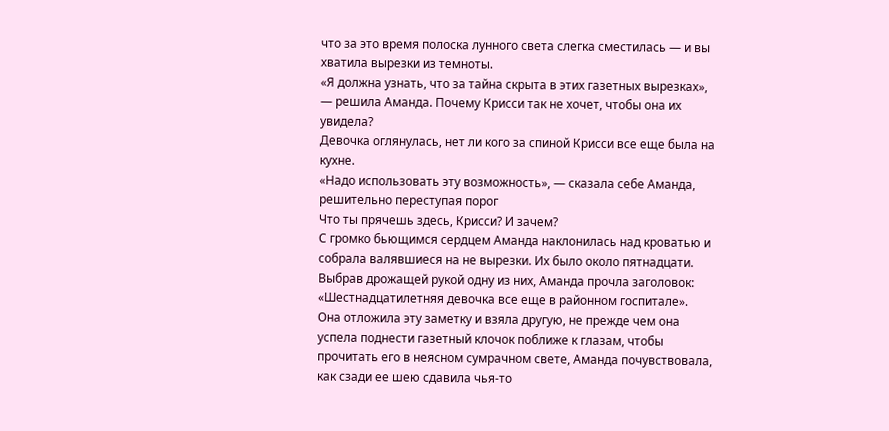что за это время полоска лунного света слегка сместилась — и вы хватила вырезки из темноты.
«Я должна узнать, что за тайна скрыта в этих газетных вырезках», — решила Аманда. Почему Крисси так не хочет, чтобы она их увидела?
Девочка оглянулась, нет ли кого за спиной Крисси все еще была на кухне.
«Надо использовать эту возможность», — сказала себе Аманда, решительно переступая порог
Что ты прячешь здесь, Крисси? И зачем?
С громко бьющимся сердцем Аманда наклонилась над кроватью и собрала валявшиеся на не вырезки. Их было около пятнадцати. Выбрав дрожащей рукой одну из них, Аманда прочла заголовок: «Шестнадцатилетняя девочка все еще в районном госпитале».
Она отложила эту заметку и взяла другую, не прежде чем она успела поднести газетный клочок поближе к глазам, чтобы прочитать его в неясном сумрачном свете, Аманда почувствовала, как сзади ее шею сдавила чья-то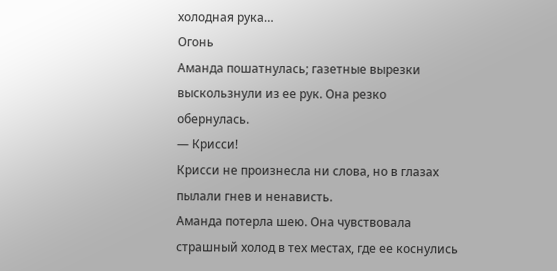холодная рука…
Огонь
Аманда пошатнулась; газетные вырезки выскользнули из ее рук. Она резко обернулась.
— Крисси!
Крисси не произнесла ни слова, но в глазах пылали гнев и ненависть.
Аманда потерла шею. Она чувствовала страшный холод в тех местах, где ее коснулись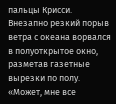пальцы Крисси.
Внезапно резкий порыв ветра с океана ворвался в полуоткрытое окно, разметав газетные вырезки по полу.
«Может, мне все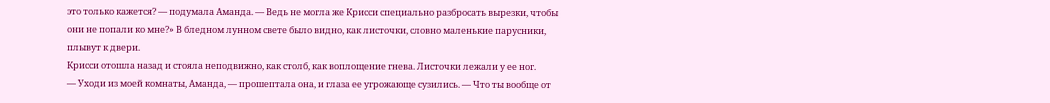это только кажется? — подумала Аманда. — Ведь не могла же Крисси специально разбросать вырезки, чтобы они не попали ко мне?» В бледном лунном свете было видно, как листочки, словно маленькие парусники, плывут к двери.
Крисси отошла назад и стояла неподвижно, как столб, как воплощение гнева. Листочки лежали у ее ног.
— Уходи из моей комнаты, Аманда, — прошептала она, и глаза ее угрожающе сузились. — Что ты вообще от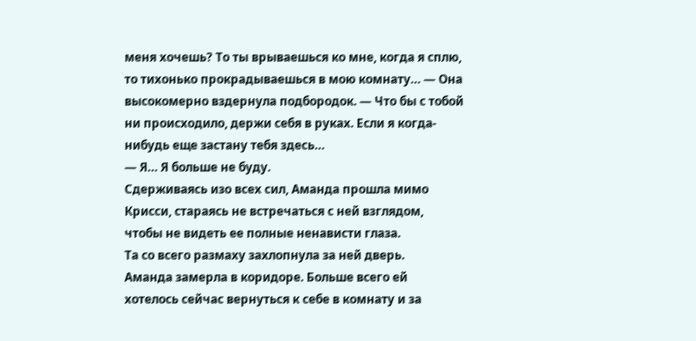меня хочешь? То ты врываешься ко мне, когда я сплю, то тихонько прокрадываешься в мою комнату… — Она высокомерно вздернула подбородок. — Что бы с тобой ни происходило, держи себя в руках. Если я когда-нибудь еще застану тебя здесь…
— Я… Я больше не буду.
Сдерживаясь изо всех сил, Аманда прошла мимо Крисси, стараясь не встречаться с ней взглядом, чтобы не видеть ее полные ненависти глаза.
Та со всего размаху захлопнула за ней дверь.
Аманда замерла в коридоре. Больше всего ей хотелось сейчас вернуться к себе в комнату и за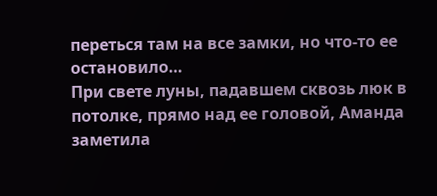переться там на все замки, но что-то ее остановило…
При свете луны, падавшем сквозь люк в потолке, прямо над ее головой, Аманда заметила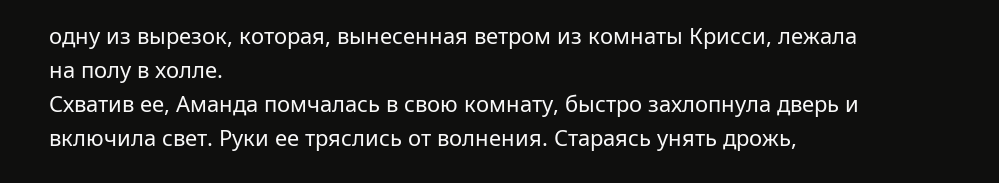одну из вырезок, которая, вынесенная ветром из комнаты Крисси, лежала на полу в холле.
Схватив ее, Аманда помчалась в свою комнату, быстро захлопнула дверь и включила свет. Руки ее тряслись от волнения. Стараясь унять дрожь,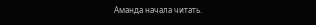Аманда начала читать.